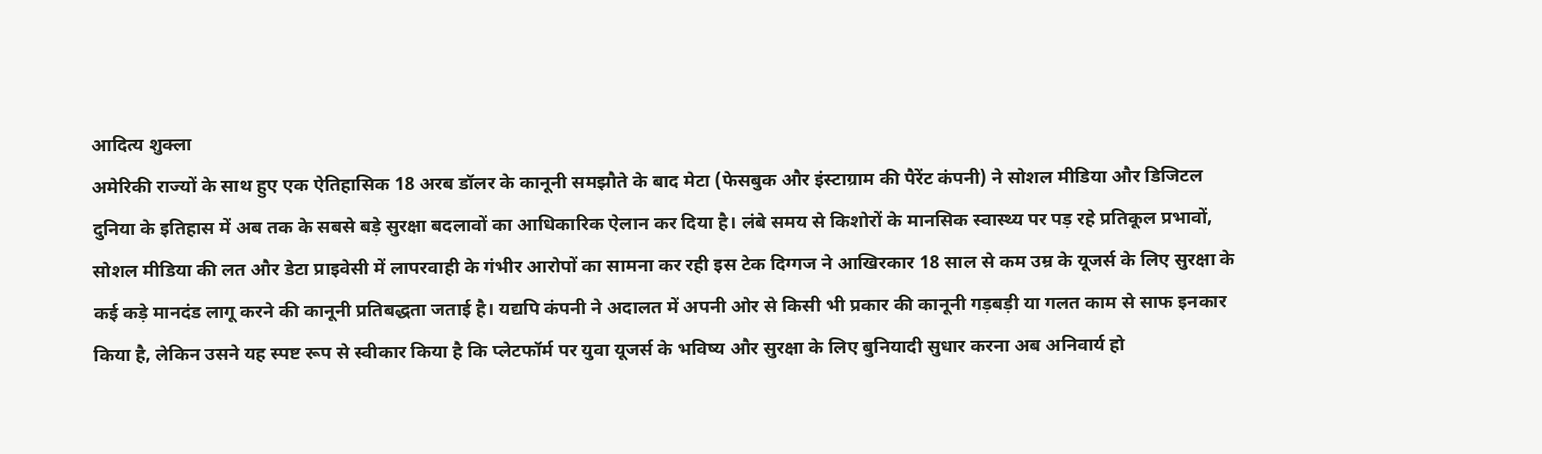आदित्य शुक्ला
अमेरिकी राज्यों के साथ हुए एक ऐतिहासिक 18 अरब डॉलर के कानूनी समझौते के बाद मेटा (फेसबुक और इंस्टाग्राम की पैरेंट कंपनी) ने सोशल मीडिया और डिजिटल दुनिया के इतिहास में अब तक के सबसे बड़े सुरक्षा बदलावों का आधिकारिक ऐलान कर दिया है। लंबे समय से किशोरों के मानसिक स्वास्थ्य पर पड़ रहे प्रतिकूल प्रभावों, सोशल मीडिया की लत और डेटा प्राइवेसी में लापरवाही के गंभीर आरोपों का सामना कर रही इस टेक दिग्गज ने आखिरकार 18 साल से कम उम्र के यूजर्स के लिए सुरक्षा के कई कड़े मानदंड लागू करने की कानूनी प्रतिबद्धता जताई है। यद्यपि कंपनी ने अदालत में अपनी ओर से किसी भी प्रकार की कानूनी गड़बड़ी या गलत काम से साफ इनकार किया है, लेकिन उसने यह स्पष्ट रूप से स्वीकार किया है कि प्लेटफॉर्म पर युवा यूजर्स के भविष्य और सुरक्षा के लिए बुनियादी सुधार करना अब अनिवार्य हो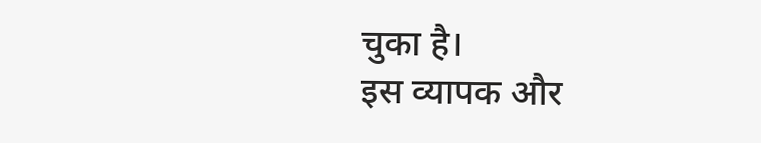चुका है।
इस व्यापक और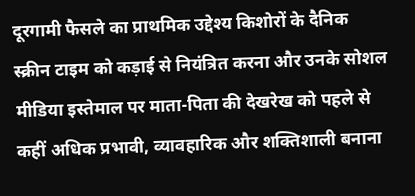दूरगामी फैसले का प्राथमिक उद्देश्य किशोरों के दैनिक स्क्रीन टाइम को कड़ाई से नियंत्रित करना और उनके सोशल मीडिया इस्तेमाल पर माता-पिता की देखरेख को पहले से कहीं अधिक प्रभावी, व्यावहारिक और शक्तिशाली बनाना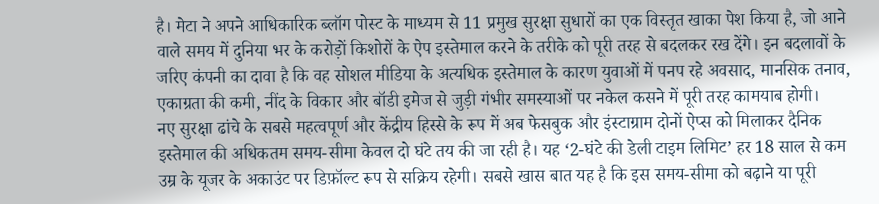है। मेटा ने अपने आधिकारिक ब्लॉग पोस्ट के माध्यम से 11 प्रमुख सुरक्षा सुधारों का एक विस्तृत खाका पेश किया है, जो आने वाले समय में दुनिया भर के करोड़ों किशोरों के ऐप इस्तेमाल करने के तरीके को पूरी तरह से बदलकर रख देंगे। इन बदलावों के जरिए कंपनी का दावा है कि वह सोशल मीडिया के अत्यधिक इस्तेमाल के कारण युवाओं में पनप रहे अवसाद, मानसिक तनाव, एकाग्रता की कमी, नींद के विकार और बॉडी इमेज से जुड़ी गंभीर समस्याओं पर नकेल कसने में पूरी तरह कामयाब होगी।
नए सुरक्षा ढांचे के सबसे महत्वपूर्ण और केंद्रीय हिस्से के रूप में अब फेसबुक और इंस्टाग्राम दोनों ऐप्स को मिलाकर दैनिक इस्तेमाल की अधिकतम समय-सीमा केवल दो घंटे तय की जा रही है। यह ‘2-घंटे की डेली टाइम लिमिट’ हर 18 साल से कम उम्र के यूजर के अकाउंट पर डिफ़ॉल्ट रूप से सक्रिय रहेगी। सबसे खास बात यह है कि इस समय-सीमा को बढ़ाने या पूरी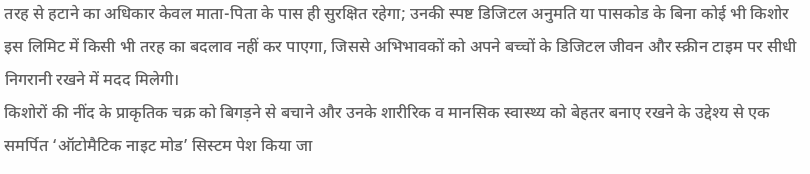तरह से हटाने का अधिकार केवल माता-पिता के पास ही सुरक्षित रहेगा; उनकी स्पष्ट डिजिटल अनुमति या पासकोड के बिना कोई भी किशोर इस लिमिट में किसी भी तरह का बदलाव नहीं कर पाएगा, जिससे अभिभावकों को अपने बच्चों के डिजिटल जीवन और स्क्रीन टाइम पर सीधी निगरानी रखने में मदद मिलेगी।
किशोरों की नींद के प्राकृतिक चक्र को बिगड़ने से बचाने और उनके शारीरिक व मानसिक स्वास्थ्य को बेहतर बनाए रखने के उद्देश्य से एक समर्पित ‘ऑटोमैटिक नाइट मोड’ सिस्टम पेश किया जा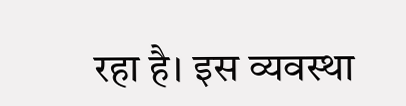रहा है। इस व्यवस्था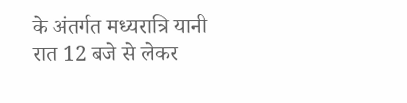के अंतर्गत मध्यरात्रि यानी रात 12 बजे से लेकर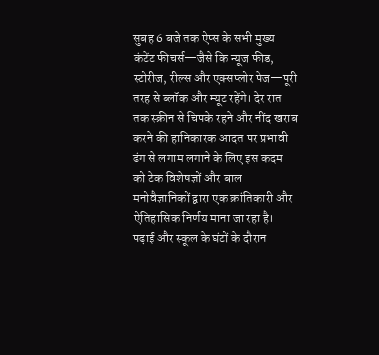सुबह 6 बजे तक ऐप्स के सभी मुख्य कंटेंट फीचर्स—जैसे कि न्यूज फीड, स्टोरीज, रील्स और एक्सप्लोर पेज—पूरी तरह से ब्लॉक और म्यूट रहेंगे। देर रात तक स्क्रीन से चिपके रहने और नींद खराब करने की हानिकारक आदत पर प्रभावी ढंग से लगाम लगाने के लिए इस कदम को टेक विशेषज्ञों और बाल मनोवैज्ञानिकों द्वारा एक क्रांतिकारी और ऐतिहासिक निर्णय माना जा रहा है।
पढ़ाई और स्कूल के घंटों के दौरान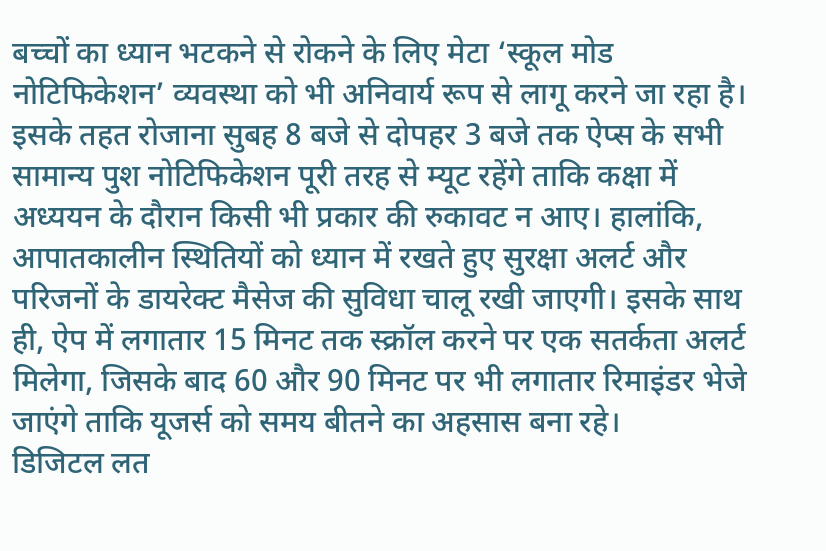बच्चों का ध्यान भटकने से रोकने के लिए मेटा ‘स्कूल मोड नोटिफिकेशन’ व्यवस्था को भी अनिवार्य रूप से लागू करने जा रहा है। इसके तहत रोजाना सुबह 8 बजे से दोपहर 3 बजे तक ऐप्स के सभी सामान्य पुश नोटिफिकेशन पूरी तरह से म्यूट रहेंगे ताकि कक्षा में अध्ययन के दौरान किसी भी प्रकार की रुकावट न आए। हालांकि, आपातकालीन स्थितियों को ध्यान में रखते हुए सुरक्षा अलर्ट और परिजनों के डायरेक्ट मैसेज की सुविधा चालू रखी जाएगी। इसके साथ ही, ऐप में लगातार 15 मिनट तक स्क्रॉल करने पर एक सतर्कता अलर्ट मिलेगा, जिसके बाद 60 और 90 मिनट पर भी लगातार रिमाइंडर भेजे जाएंगे ताकि यूजर्स को समय बीतने का अहसास बना रहे।
डिजिटल लत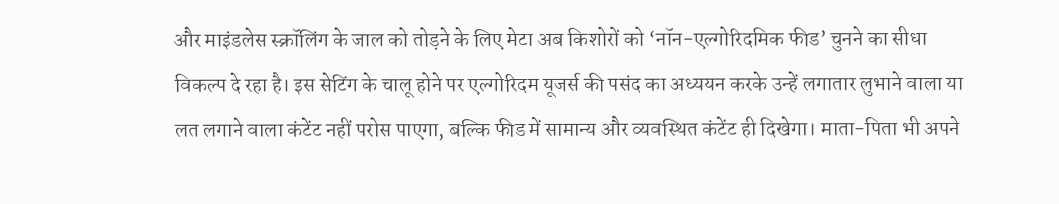और माइंडलेस स्क्रॉलिंग के जाल को तोड़ने के लिए मेटा अब किशोरों को ‘नॉन-एल्गोरिदमिक फीड’ चुनने का सीधा विकल्प दे रहा है। इस सेटिंग के चालू होने पर एल्गोरिदम यूजर्स की पसंद का अध्ययन करके उन्हें लगातार लुभाने वाला या लत लगाने वाला कंटेंट नहीं परोस पाएगा, बल्कि फीड में सामान्य और व्यवस्थित कंटेंट ही दिखेगा। माता-पिता भी अपने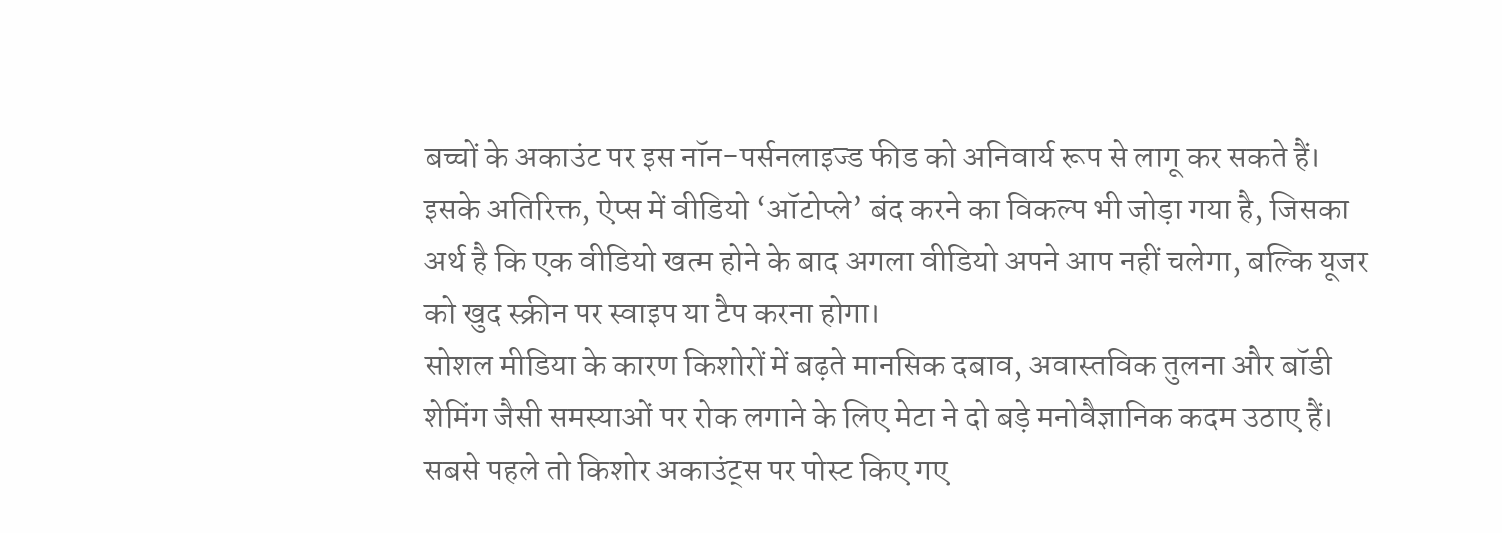बच्चों के अकाउंट पर इस नॉन-पर्सनलाइज्ड फीड को अनिवार्य रूप से लागू कर सकते हैं। इसके अतिरिक्त, ऐप्स में वीडियो ‘ऑटोप्ले’ बंद करने का विकल्प भी जोड़ा गया है, जिसका अर्थ है कि एक वीडियो खत्म होने के बाद अगला वीडियो अपने आप नहीं चलेगा, बल्कि यूजर को खुद स्क्रीन पर स्वाइप या टैप करना होगा।
सोशल मीडिया के कारण किशोरों में बढ़ते मानसिक दबाव, अवास्तविक तुलना और बॉडी शेमिंग जैसी समस्याओं पर रोक लगाने के लिए मेटा ने दो बड़े मनोवैज्ञानिक कदम उठाए हैं। सबसे पहले तो किशोर अकाउंट्स पर पोस्ट किए गए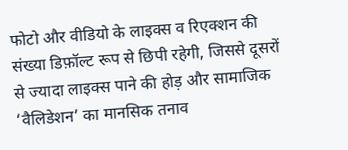फोटो और वीडियो के लाइक्स व रिएक्शन की संख्या डिफ़ॉल्ट रूप से छिपी रहेगी, जिससे दूसरों से ज्यादा लाइक्स पाने की होड़ और सामाजिक ‘वैलिडेशन’ का मानसिक तनाव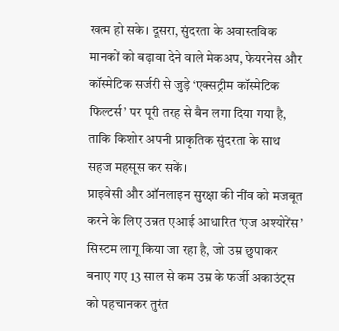खत्म हो सके। दूसरा, सुंदरता के अवास्तविक मानकों को बढ़ावा देने वाले मेकअप, फेयरनेस और कॉस्मेटिक सर्जरी से जुड़े ‘एक्सट्रीम कॉस्मेटिक फिल्टर्स’ पर पूरी तरह से बैन लगा दिया गया है, ताकि किशोर अपनी प्राकृतिक सुंदरता के साथ सहज महसूस कर सकें।
प्राइवेसी और ऑनलाइन सुरक्षा की नींव को मजबूत करने के लिए उन्नत एआई आधारित ‘एज अश्योरेंस’ सिस्टम लागू किया जा रहा है, जो उम्र छुपाकर बनाए गए 13 साल से कम उम्र के फर्जी अकाउंट्स को पहचानकर तुरंत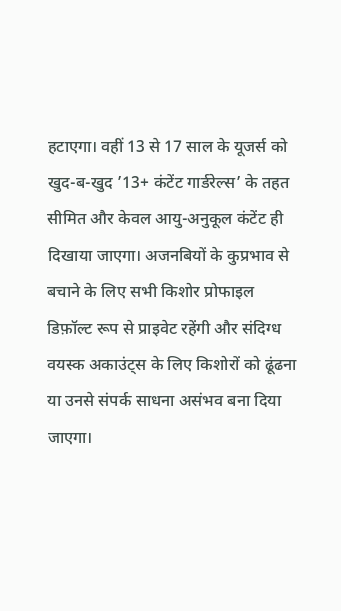हटाएगा। वहीं 13 से 17 साल के यूजर्स को खुद-ब-खुद ’13+ कंटेंट गार्डरेल्स’ के तहत सीमित और केवल आयु-अनुकूल कंटेंट ही दिखाया जाएगा। अजनबियों के कुप्रभाव से बचाने के लिए सभी किशोर प्रोफाइल डिफ़ॉल्ट रूप से प्राइवेट रहेंगी और संदिग्ध वयस्क अकाउंट्स के लिए किशोरों को ढूंढना या उनसे संपर्क साधना असंभव बना दिया जाएगा।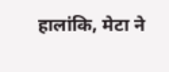हालांकि, मेटा ने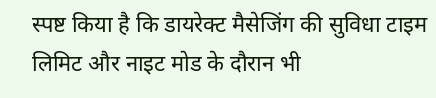स्पष्ट किया है कि डायरेक्ट मैसेजिंग की सुविधा टाइम लिमिट और नाइट मोड के दौरान भी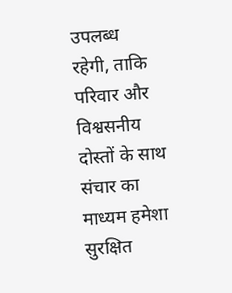उपलब्ध रहेगी, ताकि परिवार और विश्वसनीय दोस्तों के साथ संचार का माध्यम हमेशा सुरक्षित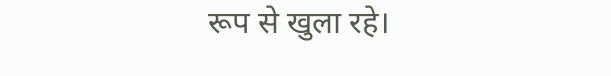रूप से खुला रहे।